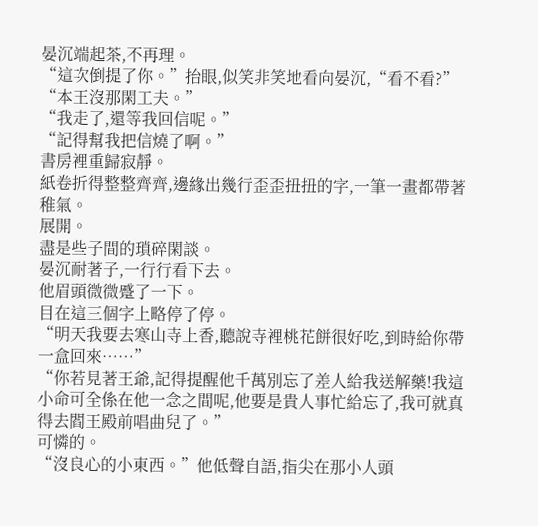晏沉端起茶,不再理。
“這次倒提了你。”抬眼,似笑非笑地看向晏沉,“看不看?”
“本王沒那閑工夫。”
“我走了,還等我回信呢。”
“記得幫我把信燒了啊。”
書房裡重歸寂靜。
紙卷折得整整齊齊,邊緣出幾行歪歪扭扭的字,一筆一畫都帶著稚氣。
展開。
盡是些子間的瑣碎閑談。
晏沉耐著子,一行行看下去。
他眉頭微微蹙了一下。
目在這三個字上略停了停。
“明天我要去寒山寺上香,聽說寺裡桃花餅很好吃,到時給你帶一盒回來……”
“你若見著王爺,記得提醒他千萬別忘了差人給我送解藥!我這小命可全係在他一念之間呢,他要是貴人事忙給忘了,我可就真得去閻王殿前唱曲兒了。”
可憐的。
“沒良心的小東西。”他低聲自語,指尖在那小人頭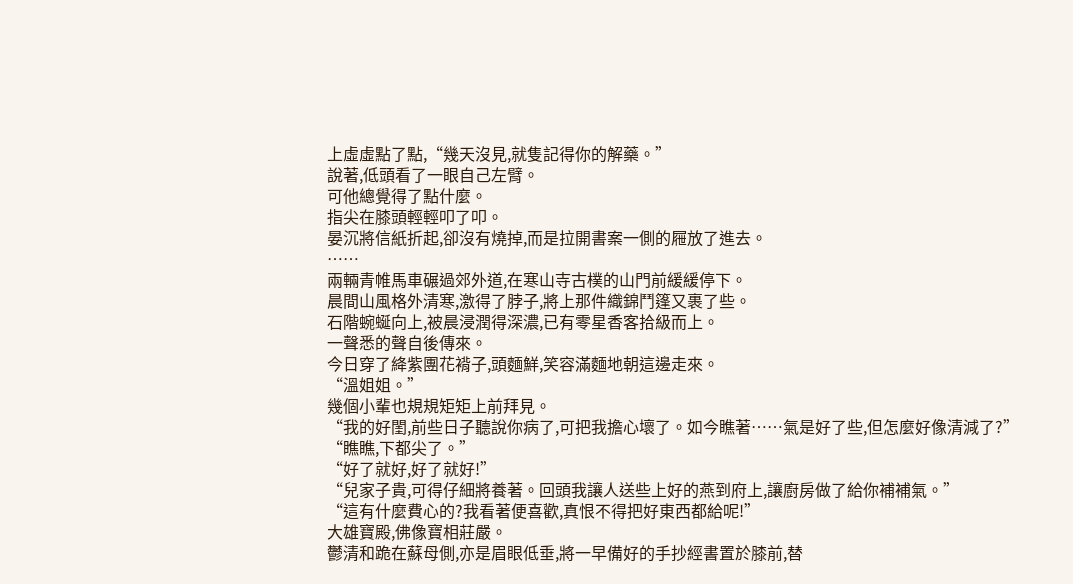上虛虛點了點,“幾天沒見,就隻記得你的解藥。”
說著,低頭看了一眼自己左臂。
可他總覺得了點什麼。
指尖在膝頭輕輕叩了叩。
晏沉將信紙折起,卻沒有燒掉,而是拉開書案一側的屜放了進去。
……
兩輛青帷馬車碾過郊外道,在寒山寺古樸的山門前緩緩停下。
晨間山風格外清寒,激得了脖子,將上那件織錦鬥篷又裹了些。
石階蜿蜒向上,被晨浸潤得深濃,已有零星香客拾級而上。
一聲悉的聲自後傳來。
今日穿了絳紫團花褙子,頭麵鮮,笑容滿麵地朝這邊走來。
“溫姐姐。”
幾個小輩也規規矩矩上前拜見。
“我的好閨,前些日子聽說你病了,可把我擔心壞了。如今瞧著……氣是好了些,但怎麼好像清減了?”
“瞧瞧,下都尖了。”
“好了就好,好了就好!”
“兒家子貴,可得仔細將養著。回頭我讓人送些上好的燕到府上,讓廚房做了給你補補氣。”
“這有什麼費心的?我看著便喜歡,真恨不得把好東西都給呢!”
大雄寶殿,佛像寶相莊嚴。
鬱清和跪在蘇母側,亦是眉眼低垂,將一早備好的手抄經書置於膝前,替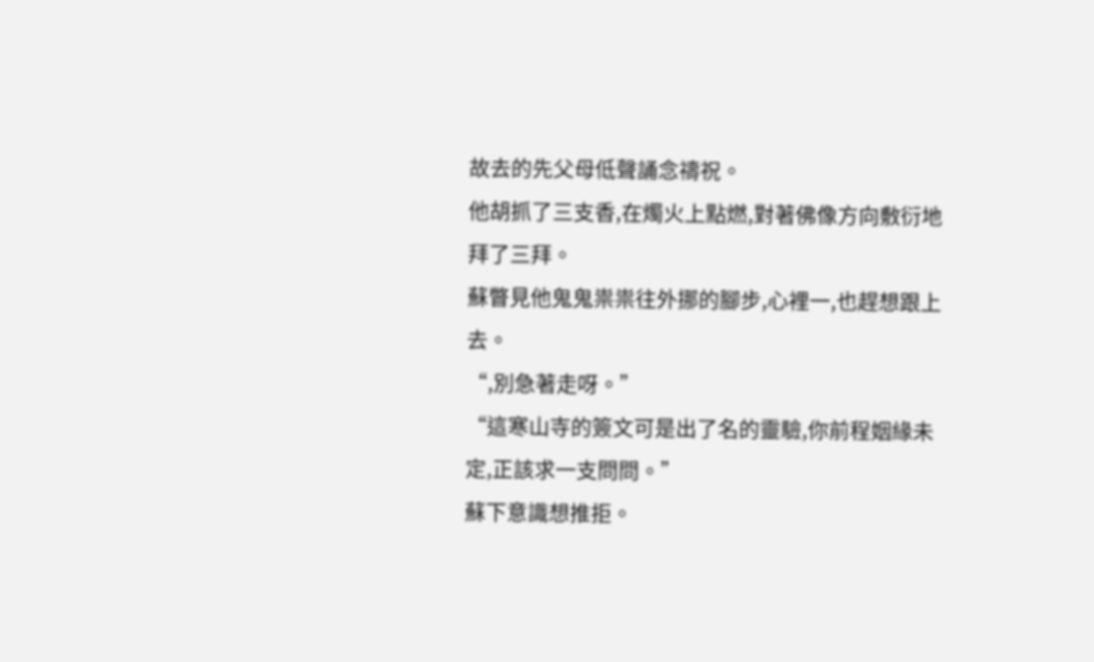故去的先父母低聲誦念禱祝。
他胡抓了三支香,在燭火上點燃,對著佛像方向敷衍地拜了三拜。
蘇瞥見他鬼鬼祟祟往外挪的腳步,心裡一,也趕想跟上去。
“,別急著走呀。”
“這寒山寺的簽文可是出了名的靈驗,你前程姻緣未定,正該求一支問問。”
蘇下意識想推拒。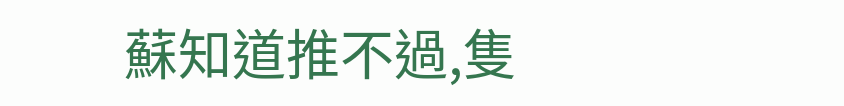蘇知道推不過,隻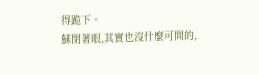得跪下。
蘇閉著眼,其實也沒什麼可問的,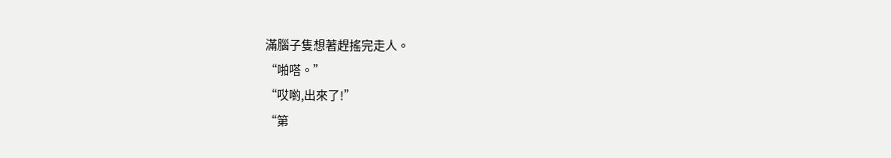滿腦子隻想著趕搖完走人。
“啪嗒。”
“哎喲,出來了!”
“第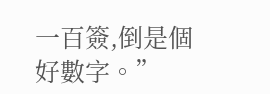一百簽,倒是個好數字。”